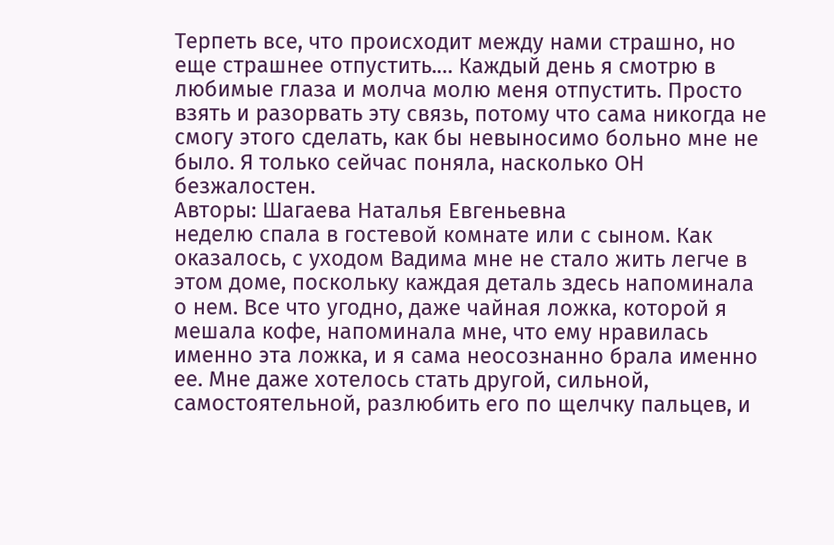Терпеть все, что происходит между нами страшно, но еще страшнее отпустить.… Каждый день я смотрю в любимые глаза и молча молю меня отпустить. Просто взять и разорвать эту связь, потому что сама никогда не смогу этого сделать, как бы невыносимо больно мне не было. Я только сейчас поняла, насколько ОН безжалостен.
Авторы: Шагаева Наталья Евгеньевна
неделю спала в гостевой комнате или с сыном. Как оказалось, с уходом Вадима мне не стало жить легче в этом доме, поскольку каждая деталь здесь напоминала о нем. Все что угодно, даже чайная ложка, которой я мешала кофе, напоминала мне, что ему нравилась именно эта ложка, и я сама неосознанно брала именно ее. Мне даже хотелось стать другой, сильной, самостоятельной, разлюбить его по щелчку пальцев, и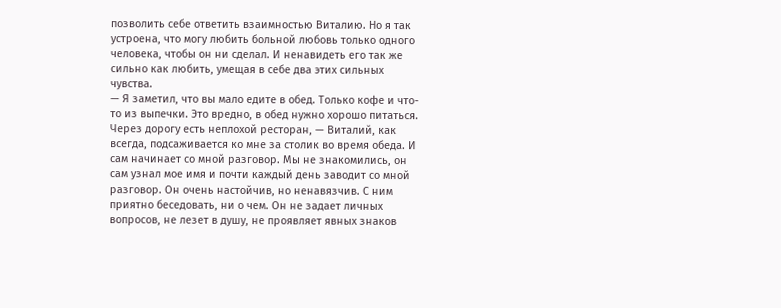позволить себе ответить взаимностью Виталию. Но я так устроена, что могу любить больной любовь только одного человека, чтобы он ни сделал. И ненавидеть его так же сильно как любить, умещая в себе два этих сильных чувства.
— Я заметил, что вы мало едите в обед. Только кофе и что-то из выпечки. Это вредно, в обед нужно хорошо питаться. Через дорогу есть неплохой ресторан, — Виталий, как всегда, подсаживается ко мне за столик во время обеда. И сам начинает со мной разговор. Мы не знакомились, он сам узнал мое имя и почти каждый день заводит со мной разговор. Он очень настойчив, но ненавязчив. С ним приятно беседовать, ни о чем. Он не задает личных вопросов, не лезет в душу, не проявляет явных знаков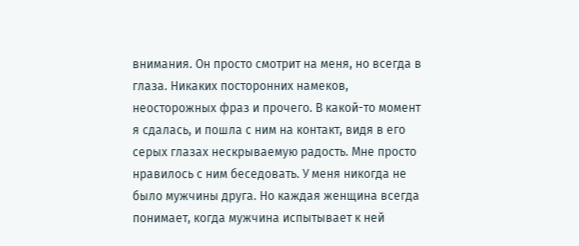внимания. Он просто смотрит на меня, но всегда в глаза. Никаких посторонних намеков, неосторожных фраз и прочего. В какой-то момент я сдалась, и пошла с ним на контакт, видя в его серых глазах нескрываемую радость. Мне просто нравилось с ним беседовать. У меня никогда не было мужчины друга. Но каждая женщина всегда понимает, когда мужчина испытывает к ней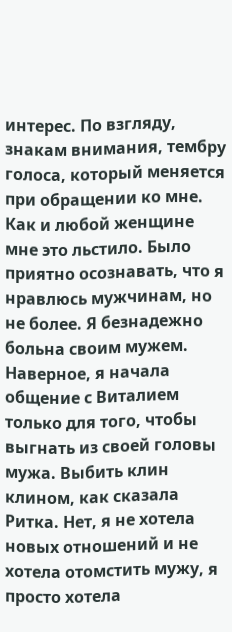интерес. По взгляду, знакам внимания, тембру голоса, который меняется при обращении ко мне. Как и любой женщине мне это льстило. Было приятно осознавать, что я нравлюсь мужчинам, но не более. Я безнадежно больна своим мужем. Наверное, я начала общение с Виталием только для того, чтобы выгнать из своей головы мужа. Выбить клин клином, как сказала Ритка. Нет, я не хотела новых отношений и не хотела отомстить мужу, я просто хотела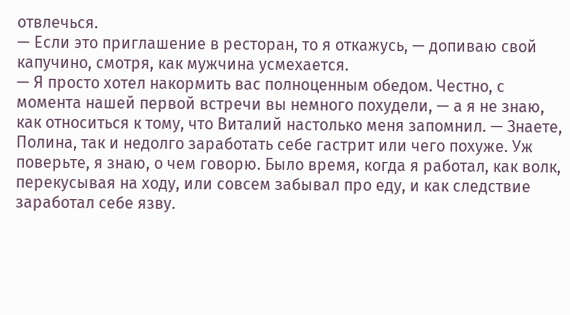отвлечься.
— Если это приглашение в ресторан, то я откажусь, — допиваю свой капучино, смотря, как мужчина усмехается.
— Я просто хотел накормить вас полноценным обедом. Честно, с момента нашей первой встречи вы немного похудели, — а я не знаю, как относиться к тому, что Виталий настолько меня запомнил. — Знаете, Полина, так и недолго заработать себе гастрит или чего похуже. Уж поверьте, я знаю, о чем говорю. Было время, когда я работал, как волк, перекусывая на ходу, или совсем забывал про еду, и как следствие заработал себе язву.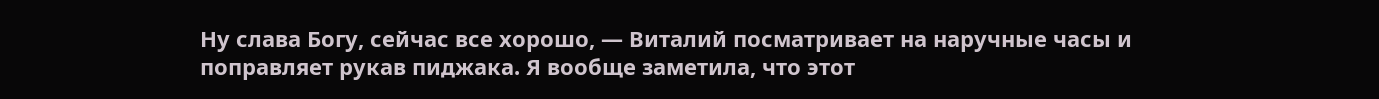Ну слава Богу, сейчас все хорошо, — Виталий посматривает на наручные часы и поправляет рукав пиджака. Я вообще заметила, что этот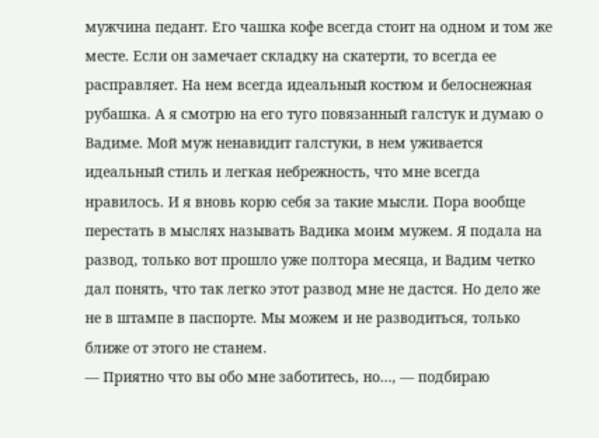мужчина педант. Его чашка кофе всегда стоит на одном и том же месте. Если он замечает складку на скатерти, то всегда ее расправляет. На нем всегда идеальный костюм и белоснежная рубашка. А я смотрю на его туго повязанный галстук и думаю о Вадиме. Мой муж ненавидит галстуки, в нем уживается идеальный стиль и легкая небрежность, что мне всегда нравилось. И я вновь корю себя за такие мысли. Пора вообще перестать в мыслях называть Вадика моим мужем. Я подала на развод, только вот прошло уже полтора месяца, и Вадим четко дал понять, что так легко этот развод мне не дастся. Но дело же не в штампе в паспорте. Мы можем и не разводиться, только ближе от этого не станем.
— Приятно что вы обо мне заботитесь, но…, — подбираю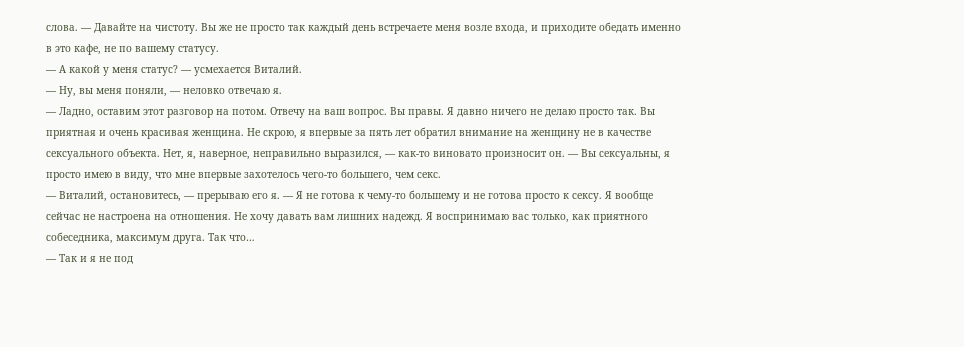слова. — Давайте на чистоту. Вы же не просто так каждый день встречаете меня возле входа, и приходите обедать именно в это кафе, не по вашему статусу.
— А какой у меня статус? — усмехается Виталий.
— Ну, вы меня поняли, — неловко отвечаю я.
— Ладно, оставим этот разговор на потом. Отвечу на ваш вопрос. Вы правы. Я давно ничего не делаю просто так. Вы приятная и очень красивая женщина. Не скрою, я впервые за пять лет обратил внимание на женщину не в качестве сексуального объекта. Нет, я, наверное, неправильно выразился, — как-то виновато произносит он. — Вы сексуальны, я просто имею в виду, что мне впервые захотелось чего-то большего, чем секс.
— Виталий, остановитесь, — прерываю его я. — Я не готова к чему-то большему и не готова просто к сексу. Я вообще сейчас не настроена на отношения. Не хочу давать вам лишних надежд. Я воспринимаю вас только, как приятного собеседника, максимум друга. Так что…
— Так и я не под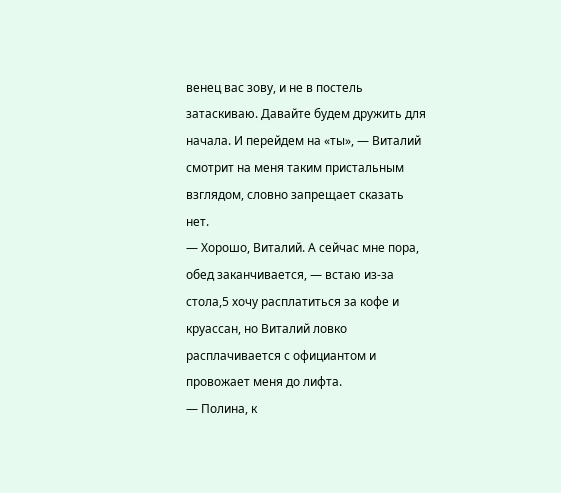венец вас зову, и не в постель затаскиваю. Давайте будем дружить для начала. И перейдем на «ты», — Виталий смотрит на меня таким пристальным взглядом, словно запрещает сказать нет.
— Хорошо, Виталий. А сейчас мне пора, обед заканчивается, — встаю из-за стола,5 хочу расплатиться за кофе и круассан, но Виталий ловко расплачивается с официантом и провожает меня до лифта.
— Полина, к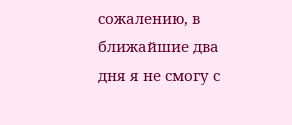сожалению, в ближайшие два дня я не смогу с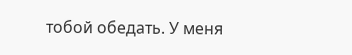тобой обедать. У меня